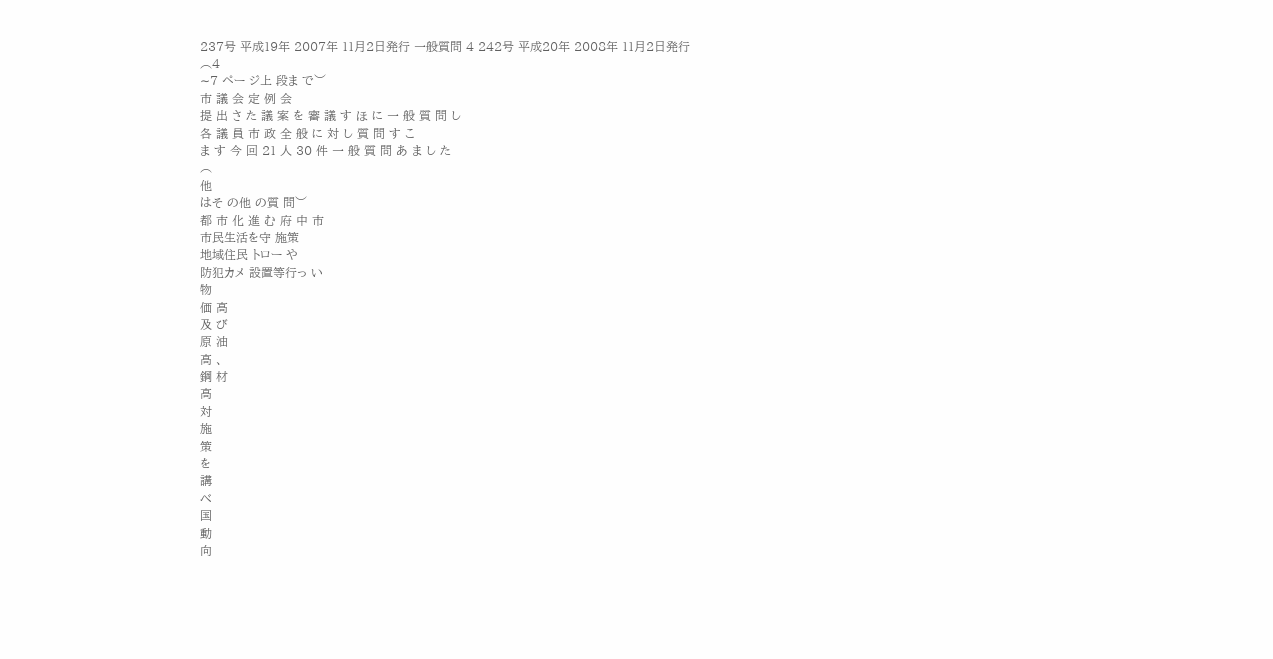237号 平成19年 2007年 11月2日発行 一般質問 4 242号 平成20年 2008年 11月2日発行
︵4
∼7 ペー ジ上 段ま で︶
市 議 会 定 例 会
提 出 さ た 議 案 を 審 議 す ほ に 一 般 質 問 し
各 議 員 市 政 全 般 に 対 し 質 問 す こ
ま す 今 回 21 人 30 件 一 般 質 問 あ ま し た
︵
他
はそ の他 の質 問︶
都 市 化 進 む 府 中 市
市民生活を守 施策
地域住民 トロー や
防犯カメ 設置等行っ い
物
価 高
及 び
原 油
高 、
鋼 材
高
対
施
策
を
講
べ
国
動
向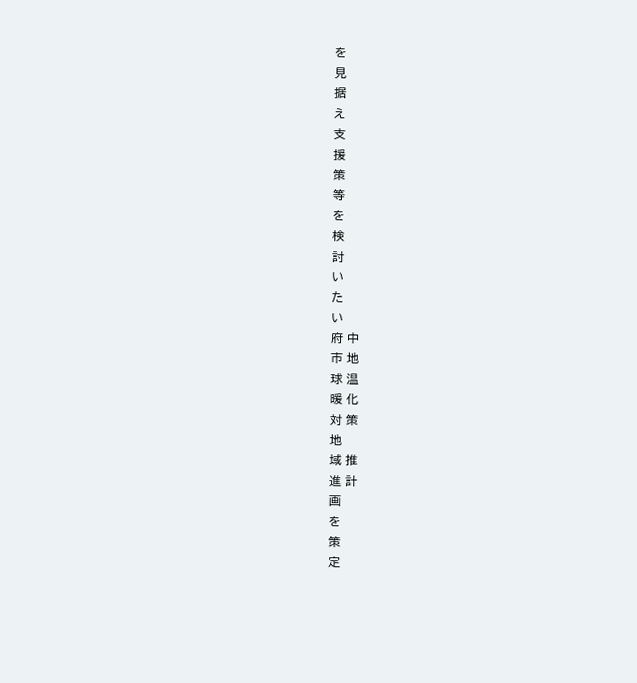を
見
据
え
支
援
策
等
を
検
討
い
た
い
府 中
市 地
球 温
暖 化
対 策
地
域 推
進 計
画
を
策
定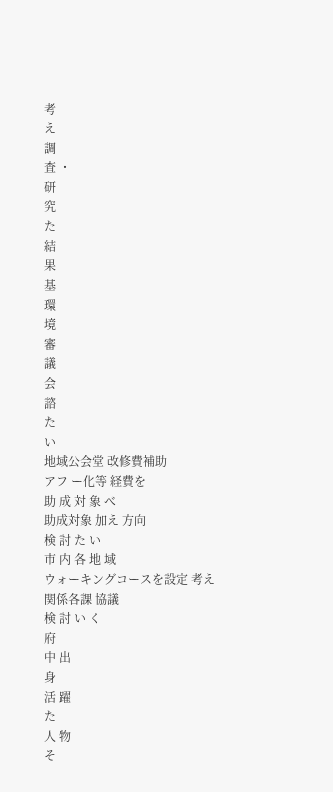考
え
調
査 ・
研
究
た
結
果
基
環
境
審
議
会
諮
た
い
地域公会堂 改修費補助
アフ ー化等 経費を
助 成 対 象 べ
助成対象 加え 方向
検 討 た い
市 内 各 地 域
ウォーキングコースを設定 考え
関係各課 協議
検 討 い く
府
中 出
身
活 躍
た
人 物
そ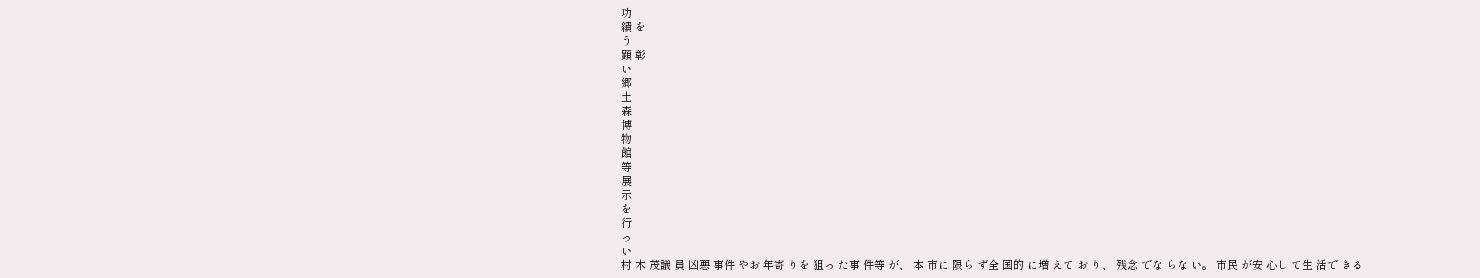功
績 を
う
顕 彰
い
郷
土
森
博
物
館
等
展
示
を
行
っ
い
村 木 茂議 員 凶悪 事件 やお 年寄 りを 狙っ た事 件等 が、 本 市に 限ら ず全 国的 に増 えて お り、 残念 でな らな い。 市民 が安 心し て生 活で きる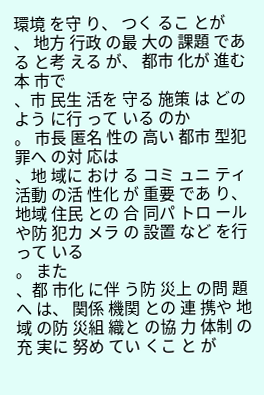環境 を守 り、 つく るこ とが
、 地方 行政 の最 大の 課題 であ る と考 える が、 都市 化が 進む 本 市で
、市 民生 活を 守る 施策 は どの よう に行 って いる のか
。 市長 匿名 性の 高い 都市 型犯 罪へ の対 応は
、地 域に おけ る コミ ュニ ティ 活動 の活 性化 が 重要 であ り、 地域 住民 との 合 同パ トロ ール や防 犯カ メラ の 設置 など を行 って いる
。 また
、都 市化 に伴 う防 災上 の問 題へ は、 関係 機関 との 連 携や 地域 の防 災組 織と の協 力 体制 の充 実に 努め てい くこ と が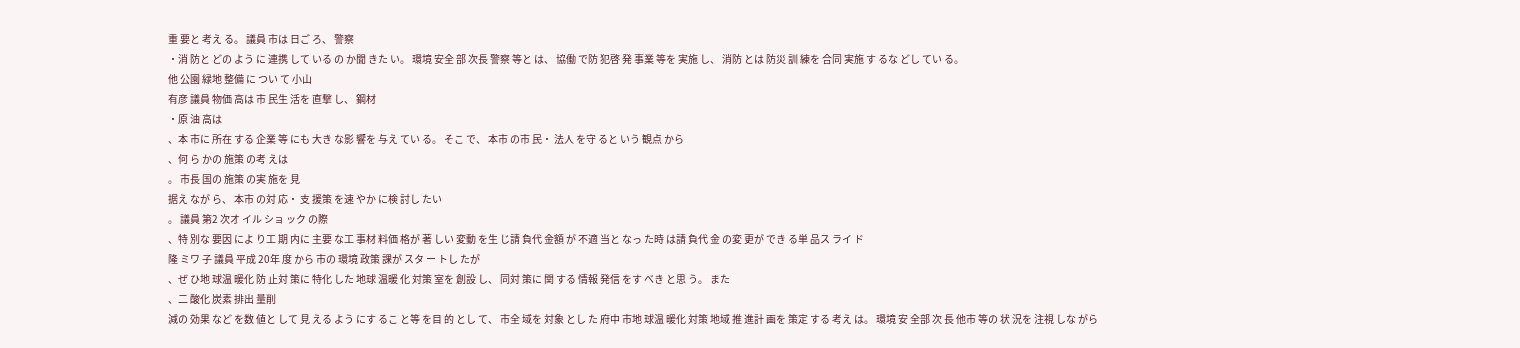重 要と 考え る。 議員 市は 日ご ろ、 警察
・消 防と どの よう に 連携 して いる の か聞 きた い。 環境 安全 部 次長 警察 等と は、 協働 で防 犯啓 発 事業 等を 実施 し、 消防 とは 防災 訓 練を 合同 実施 す るな どし てい る。
他 公園 緑地 整備 に つい て 小山
有彦 議員 物価 高は 市 民生 活を 直撃 し、 鋼材
・原 油 高は
、本 市に 所在 する 企業 等 にも 大き な影 響を 与え てい る。 そこ で、 本市 の市 民・ 法人 を守 ると いう 観点 から
、何 ら かの 施策 の考 えは
。 市長 国の 施策 の実 施を 見
据え なが ら、 本市 の対 応・ 支 援策 を速 やか に検 討し たい
。 議員 第2 次オ イル ショ ック の際
、特 別な 要因 によ り工 期 内に 主要 な工 事材 料価 格が 著 しい 変動 を生 じ請 負代 金額 が 不適 当と なっ た時 は請 負代 金 の変 更が でき る単 品ス ライ ド
隆 ミワ 子 議員 平成 20年 度 から 市の 環境 政策 課が スタ ー トし たが
、ぜ ひ地 球温 暖化 防 止対 策に 特化 した 地球 温暖 化 対策 室を 創設 し、 同対 策に 関 する 情報 発信 をす べき と思 う。 また
、二 酸化 炭素 排出 量削
減の 効果 など を数 値と して 見 える よう にす るこ と等 を目 的 とし て、 市全 域を 対象 とし た 府中 市地 球温 暖化 対策 地域 推 進計 画を 策定 する 考え は。 環境 安 全部 次 長 他市 等の 状 況を 注視 しな がら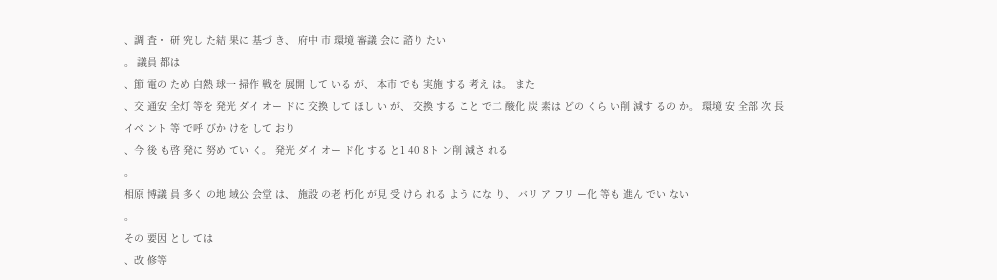、調 査・ 研 究し た結 果に 基づ き、 府中 市 環境 審議 会に 諮り たい
。 議員 都は
、節 電の ため 白熱 球一 掃作 戦を 展開 して いる が、 本市 でも 実施 する 考え は。 また
、交 通安 全灯 等を 発光 ダイ オー ドに 交換 して ほし い が、 交換 する こと で二 酸化 炭 素は どの くら い削 減す るの か。 環境 安 全部 次 長 イベ ント 等 で呼 びか けを して おり
、今 後 も啓 発に 努め てい く。 発光 ダイ オー ド化 する と1 40 8ト ン削 減さ れる
。
相原 博議 員 多く の地 域公 会堂 は、 施設 の老 朽化 が見 受 けら れる よう にな り、 バリ ア フリ ー化 等も 進ん でい ない
。
その 要因 とし ては
、改 修等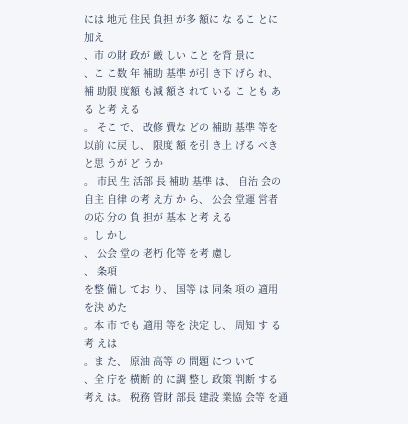には 地元 住民 負担 が多 額に な るこ とに 加え
、市 の財 政が 厳 しい こと を背 景に
、こ こ数 年 補助 基準 が引 き下 げら れ、 補 助限 度額 も減 額さ れて いる こ とも ある と考 える
。 そこ で、 改修 費な どの 補助 基準 等を 以前 に戻 し、 限度 額 を引 き上 げる べき と思 うが ど うか
。 市民 生 活部 長 補助 基準 は、 自治 会の 自主 自律 の考 え方 か ら、 公会 堂運 営者 の応 分の 負 担が 基本 と考 える
。し かし
、 公会 堂の 老朽 化等 を考 慮し
、 条項
を整 備し てお り、 国等 は 同条 項の 適用 を決 めた
。本 市 でも 適用 等を 決定 し、 周知 す る考 えは
。ま た、 原油 高等 の 問題 につ いて
、全 庁を 横断 的 に調 整し 政策 判断 する 考え は。 税務 管財 部長 建設 業協 会等 を通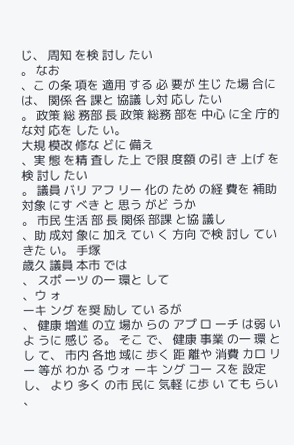じ、 周知 を検 討し たい
。 なお
、こ の条 項を 適用 する 必 要が 生じ た場 合に は、 関係 各 課と 協議 し対 応し たい
。 政策 総 務部 長 政策 総務 部を 中心 に全 庁的 な対 応を した い。
大規 模改 修な どに 備え
、実 態 を精 査し た上 で限 度額 の引 き 上げ を検 討し たい
。 議員 バリ アフ リー 化の ため の経 費を 補助 対象 にす べき と 思う がど うか
。 市民 生活 部 長 関係 部課 と協 議し
、助 成対 象に 加え てい く 方向 で検 討し てい きた い。 手塚
歳久 議員 本市 では
、 スポ ーツ の一 環と して
、ウ ォ
ーキ ング を奨 励し てい るが
、 健康 増進 の立 場か らの アプ ロ ーチ は弱 いよ うに 感じ る。 そこ で、 健康 事業 の一 環 とし て、 市内 各地 域に 歩く 距 離や 消費 カロ リー 等が わか る ウォ ーキ ング コー スを 設定 し、 より 多く の市 民に 気軽 に歩 い ても らい
、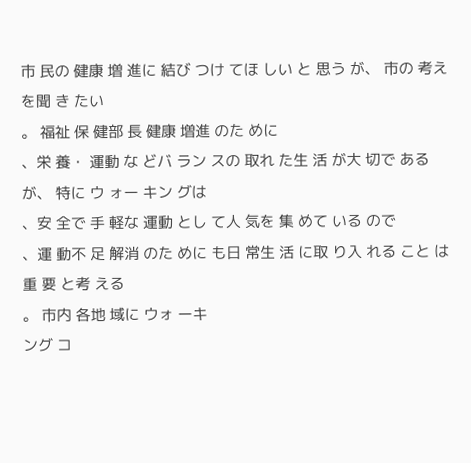市 民の 健康 増 進に 結び つけ てほ しい と 思う が、 市の 考え を聞 き たい
。 福祉 保 健部 長 健康 増進 のた めに
、栄 養・ 運動 な どバ ラン スの 取れ た生 活 が大 切で ある が、 特に ウ ォー キン グは
、安 全で 手 軽な 運動 とし て人 気を 集 めて いる ので
、運 動不 足 解消 のた めに も日 常生 活 に取 り入 れる こと は重 要 と考 える
。 市内 各地 域に ウォ ーキ
ング コ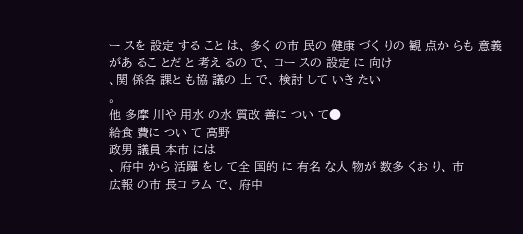ー スを 設定 する こと は、 多く の市 民の 健康 づく りの 観 点か らも 意義 があ るこ とだ と 考え るの で、 コー スの 設定 に 向け
、関 係各 課と も協 議の 上 で、 検討 して いき たい
。
他 多摩 川や 用水 の水 質改 善に つい て●
給食 費に つい て 高野
政男 議員 本市 には
、 府中 から 活躍 をし て全 国的 に 有名 な人 物が 数多 くお り、 市
広報 の市 長コ ラム で、 府中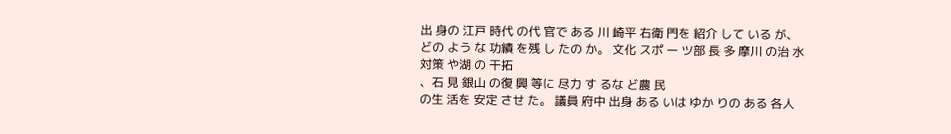出 身の 江戸 時代 の代 官で ある 川 崎平 右衛 門を 紹介 して いる が、 どの よう な 功績 を残 し たの か。 文化 スポ ー ツ部 長 多 摩川 の治 水 対策 や湖 の 干拓
、石 見 銀山 の復 興 等に 尽力 す るな ど農 民
の生 活を 安定 させ た。 議員 府中 出身 ある いは ゆか りの ある 各人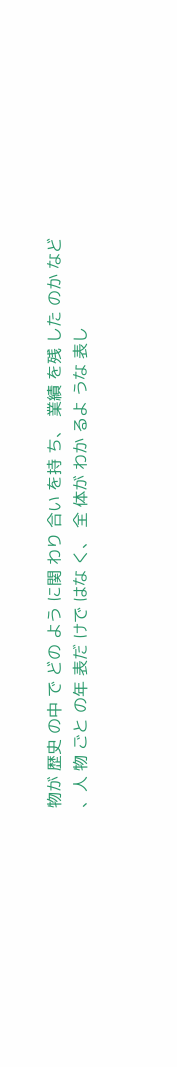物が 歴史 の中 で どの よう に関 わり 合い を持 ち、 業績 を残 した のか など
、人 物 ごと の年 表だ けで はな く、 全 体が わか るよ うな 表し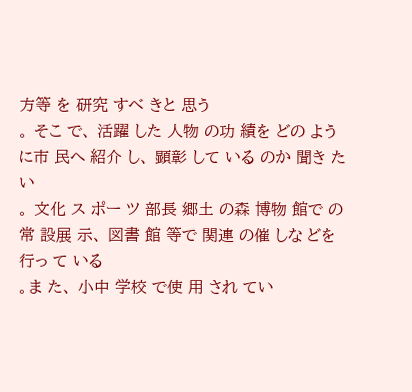方等 を 研究 すべ きと 思う
。 そこ で、 活躍 した 人物 の功 績を どの よう に市 民へ 紹介 し、 顕彰 して いる のか 聞き たい
。 文化 ス ポー ツ 部長 郷土 の森 博物 館で の常 設展 示、 図書 館 等で 関連 の催 しな どを 行っ て いる
。ま た、 小中 学校 で使 用 され てい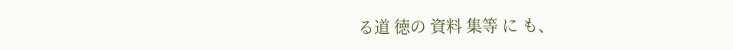る道 徳の 資料 集等 に も、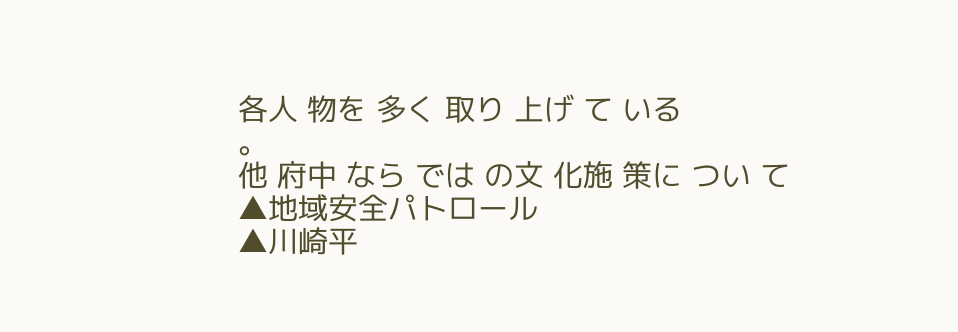各人 物を 多く 取り 上げ て いる
。
他 府中 なら では の文 化施 策に つい て
▲地域安全パトロール
▲川崎平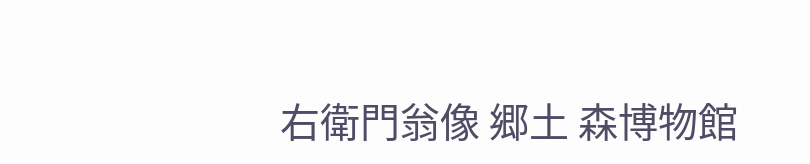右衛門翁像 郷土 森博物館